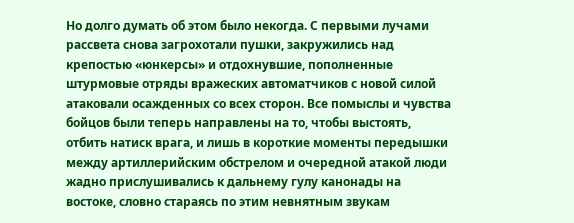Но долго думать об этом было некогда. С первыми лучами рассвета снова загрохотали пушки, закружились над крепостью «юнкерсы» и отдохнувшие, пополненные штурмовые отряды вражеских автоматчиков с новой силой атаковали осажденных со всех сторон. Все помыслы и чувства бойцов были теперь направлены на то, чтобы выстоять, отбить натиск врага, и лишь в короткие моменты передышки между артиллерийским обстрелом и очередной атакой люди жадно прислушивались к дальнему гулу канонады на востоке, словно стараясь по этим невнятным звукам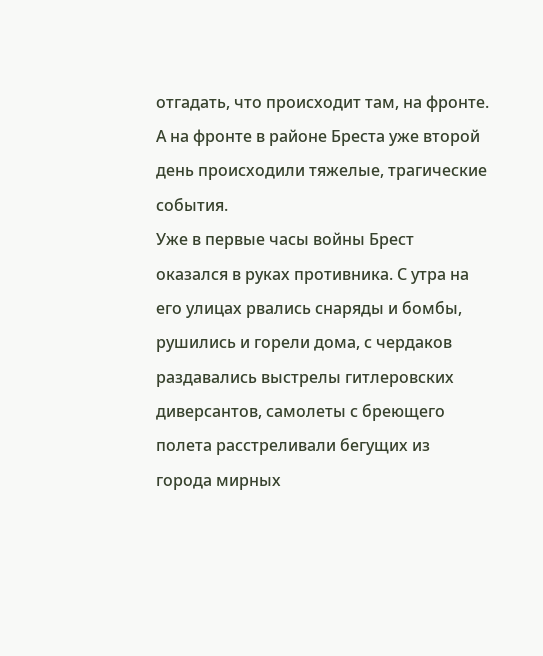отгадать, что происходит там, на фронте.
А на фронте в районе Бреста уже второй день происходили тяжелые, трагические события.
Уже в первые часы войны Брест оказался в руках противника. С утра на его улицах рвались снаряды и бомбы, рушились и горели дома, с чердаков раздавались выстрелы гитлеровских диверсантов, самолеты с бреющего полета расстреливали бегущих из города мирных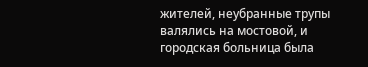жителей, неубранные трупы валялись на мостовой, и городская больница была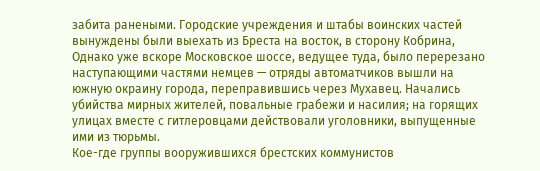забита ранеными. Городские учреждения и штабы воинских частей вынуждены были выехать из Бреста на восток, в сторону Кобрина, Однако уже вскоре Московское шоссе, ведущее туда, было перерезано наступающими частями немцев — отряды автоматчиков вышли на южную окраину города, переправившись через Мухавец. Начались убийства мирных жителей, повальные грабежи и насилия; на горящих улицах вместе с гитлеровцами действовали уголовники, выпущенные ими из тюрьмы.
Кое-где группы вооружившихся брестских коммунистов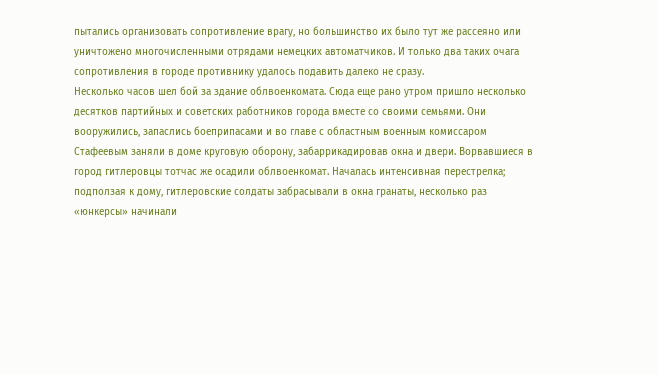пытались организовать сопротивление врагу, но большинство их было тут же рассеяно или уничтожено многочисленными отрядами немецких автоматчиков. И только два таких очага сопротивления в городе противнику удалось подавить далеко не сразу.
Несколько часов шел бой за здание облвоенкомата. Сюда еще рано утром пришло несколько десятков партийных и советских работников города вместе со своими семьями. Они вооружились, запаслись боеприпасами и во главе с областным военным комиссаром Стафеевым заняли в доме круговую оборону, забаррикадировав окна и двери. Ворвавшиеся в город гитлеровцы тотчас же осадили облвоенкомат. Началась интенсивная перестрелка; подползая к дому, гитлеровские солдаты забрасывали в окна гранаты, несколько раз «юнкерсы» начинали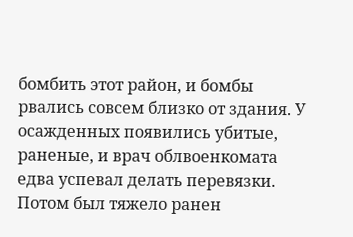бомбить этот район, и бомбы рвались совсем близко от здания. У осажденных появились убитые, раненые, и врач облвоенкомата едва успевал делать перевязки. Потом был тяжело ранен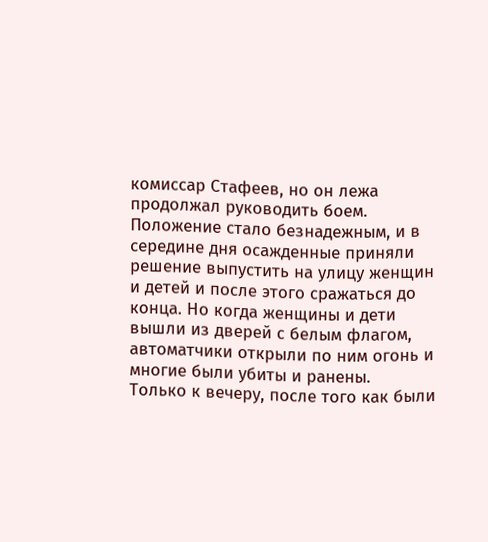комиссар Стафеев, но он лежа продолжал руководить боем.
Положение стало безнадежным, и в середине дня осажденные приняли решение выпустить на улицу женщин и детей и после этого сражаться до конца. Но когда женщины и дети вышли из дверей с белым флагом, автоматчики открыли по ним огонь и многие были убиты и ранены.
Только к вечеру, после того как были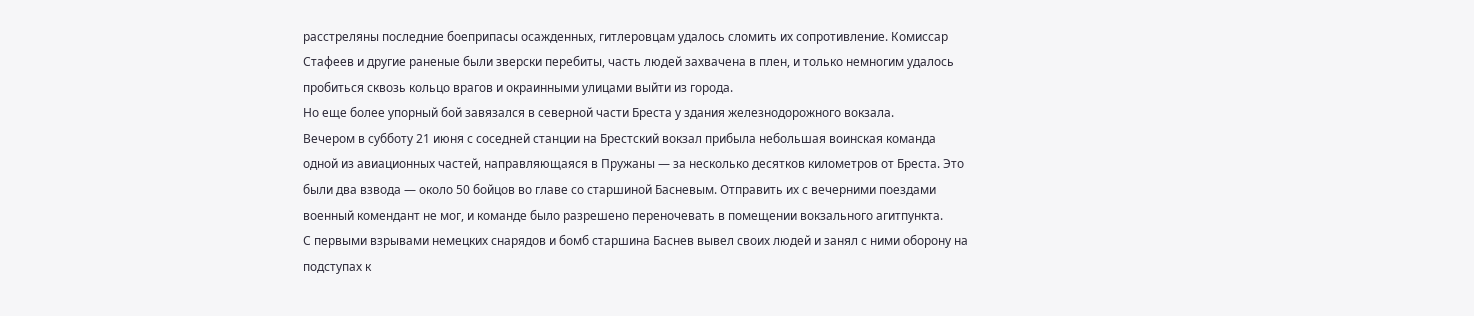расстреляны последние боеприпасы осажденных, гитлеровцам удалось сломить их сопротивление. Комиссар Стафеев и другие раненые были зверски перебиты, часть людей захвачена в плен, и только немногим удалось пробиться сквозь кольцо врагов и окраинными улицами выйти из города.
Но еще более упорный бой завязался в северной части Бреста у здания железнодорожного вокзала.
Вечером в субботу 21 июня с соседней станции на Брестский вокзал прибыла небольшая воинская команда одной из авиационных частей, направляющаяся в Пружаны — за несколько десятков километров от Бреста. Это были два взвода — около 50 бойцов во главе со старшиной Басневым. Отправить их с вечерними поездами военный комендант не мог, и команде было разрешено переночевать в помещении вокзального агитпункта.
С первыми взрывами немецких снарядов и бомб старшина Баснев вывел своих людей и занял с ними оборону на подступах к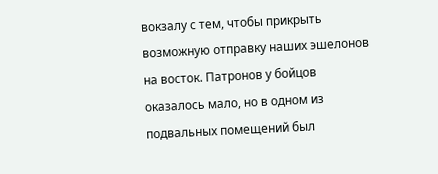вокзалу с тем, чтобы прикрыть возможную отправку наших эшелонов на восток. Патронов у бойцов оказалось мало, но в одном из подвальных помещений был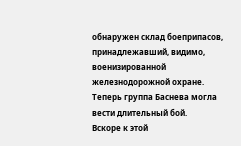обнаружен склад боеприпасов, принадлежавший, видимо, военизированной железнодорожной охране. Теперь группа Баснева могла вести длительный бой.
Вскоре к этой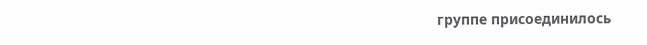группе присоединилось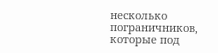несколько пограничников, которые под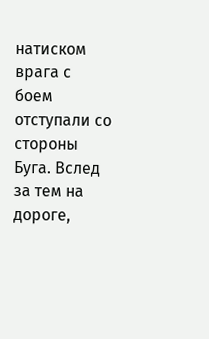натиском врага с боем отступали со стороны Буга. Вслед за тем на дороге,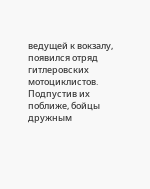ведущей к вокзалу, появился отряд гитлеровских мотоциклистов. Подпустив их поближе, бойцы дружным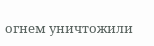огнем уничтожили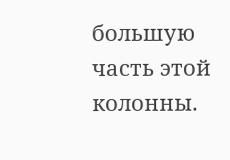большую часть этой колонны.